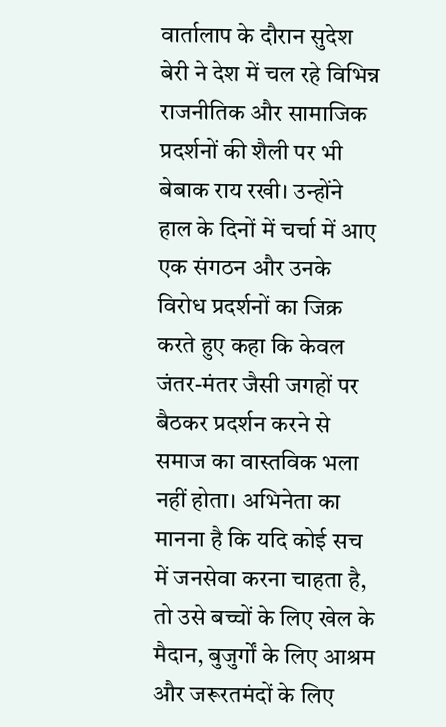वार्तालाप के दौरान सुदेश बेरी ने देश में चल रहे विभिन्न राजनीतिक और सामाजिक प्रदर्शनों की शैली पर भी बेबाक राय रखी। उन्होंने हाल के दिनों में चर्चा में आए एक संगठन और उनके विरोध प्रदर्शनों का जिक्र करते हुए कहा कि केवल जंतर-मंतर जैसी जगहों पर बैठकर प्रदर्शन करने से समाज का वास्तविक भला नहीं होता। अभिनेता का मानना है कि यदि कोई सच में जनसेवा करना चाहता है, तो उसे बच्चों के लिए खेल के मैदान, बुजुर्गों के लिए आश्रम और जरूरतमंदों के लिए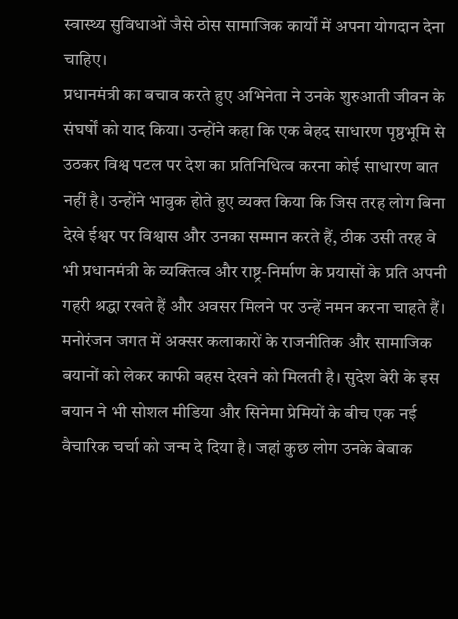स्वास्थ्य सुविधाओं जैसे ठोस सामाजिक कार्यों में अपना योगदान देना चाहिए।
प्रधानमंत्री का बचाव करते हुए अभिनेता ने उनके शुरुआती जीवन के संघर्षों को याद किया। उन्होंने कहा कि एक बेहद साधारण पृष्ठभूमि से उठकर विश्व पटल पर देश का प्रतिनिधित्व करना कोई साधारण बात नहीं है। उन्होंने भावुक होते हुए व्यक्त किया कि जिस तरह लोग बिना देखे ईश्वर पर विश्वास और उनका सम्मान करते हैं, ठीक उसी तरह वे भी प्रधानमंत्री के व्यक्तित्व और राष्ट्र-निर्माण के प्रयासों के प्रति अपनी गहरी श्रद्धा रखते हैं और अवसर मिलने पर उन्हें नमन करना चाहते हैं।
मनोरंजन जगत में अक्सर कलाकारों के राजनीतिक और सामाजिक बयानों को लेकर काफी बहस देखने को मिलती है। सुदेश बेरी के इस बयान ने भी सोशल मीडिया और सिनेमा प्रेमियों के बीच एक नई वैचारिक चर्चा को जन्म दे दिया है। जहां कुछ लोग उनके बेबाक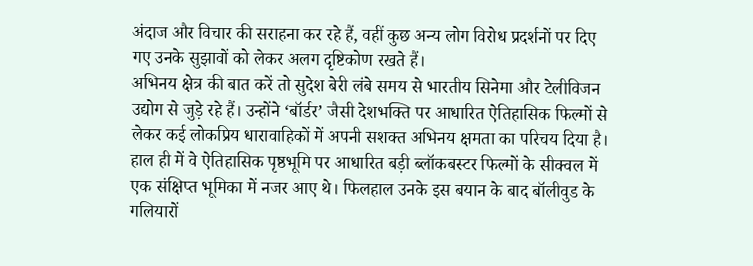अंदाज और विचार की सराहना कर रहे हैं, वहीं कुछ अन्य लोग विरोध प्रदर्शनों पर दिए गए उनके सुझावों को लेकर अलग दृष्टिकोण रखते हैं।
अभिनय क्षेत्र की बात करें तो सुदेश बेरी लंबे समय से भारतीय सिनेमा और टेलीविजन उद्योग से जुड़े रहे हैं। उन्होंने ‘बॉर्डर’ जैसी देशभक्ति पर आधारित ऐतिहासिक फिल्मों से लेकर कई लोकप्रिय धारावाहिकों में अपनी सशक्त अभिनय क्षमता का परिचय दिया है। हाल ही में वे ऐतिहासिक पृष्ठभूमि पर आधारित बड़ी ब्लॉकबस्टर फिल्मों के सीक्वल में एक संक्षिप्त भूमिका में नजर आए थे। फिलहाल उनके इस बयान के बाद बॉलीवुड के गलियारों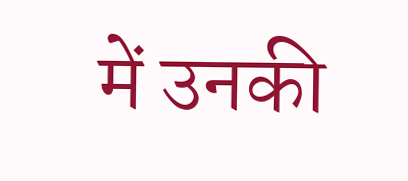में उनकी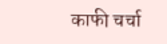काफी चर्चा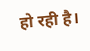हो रही है।